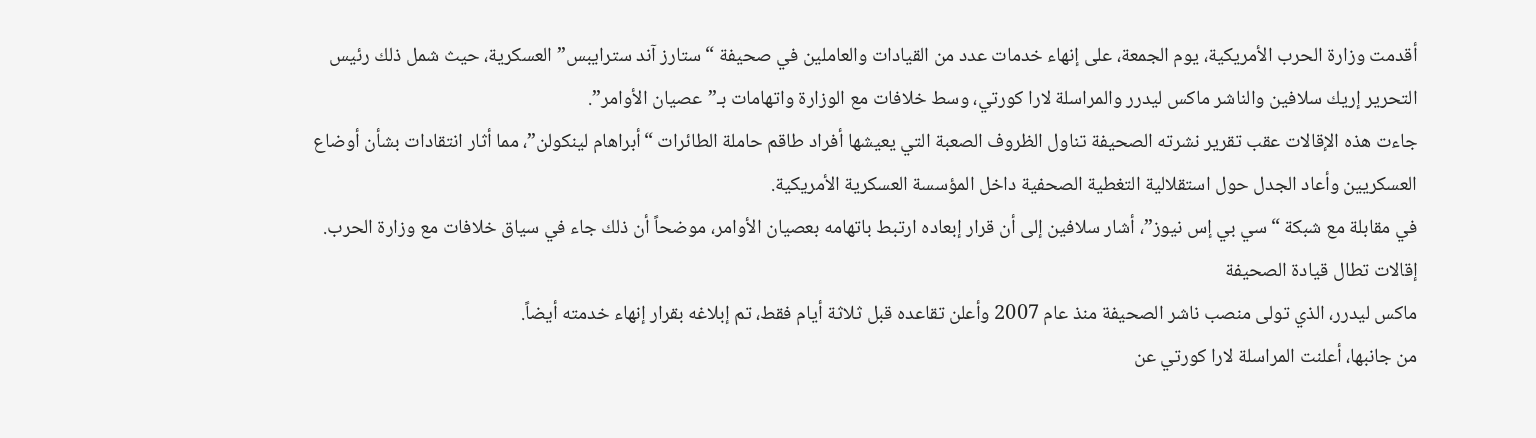أقدمت وزارة الحرب الأمريكية، يوم الجمعة، على إنهاء خدمات عدد من القيادات والعاملين في صحيفة “ستارز آند سترايبس” العسكرية، حيث شمل ذلك رئيس التحرير إريك سلافين والناشر ماكس ليدرر والمراسلة لارا كورتي، وسط خلافات مع الوزارة واتهامات بـ”عصيان الأوامر”.
جاءت هذه الإقالات عقب تقرير نشرته الصحيفة تناول الظروف الصعبة التي يعيشها أفراد طاقم حاملة الطائرات “أبراهام لينكولن”، مما أثار انتقادات بشأن أوضاع العسكريين وأعاد الجدل حول استقلالية التغطية الصحفية داخل المؤسسة العسكرية الأمريكية.
في مقابلة مع شبكة “سي بي إس نيوز”، أشار سلافين إلى أن قرار إبعاده ارتبط باتهامه بعصيان الأوامر، موضحاً أن ذلك جاء في سياق خلافات مع وزارة الحرب.
إقالات تطال قيادة الصحيفة
ماكس ليدرر، الذي تولى منصب ناشر الصحيفة منذ عام 2007 وأعلن تقاعده قبل ثلاثة أيام فقط، تم إبلاغه بقرار إنهاء خدمته أيضاً.
من جانبها، أعلنت المراسلة لارا كورتي عن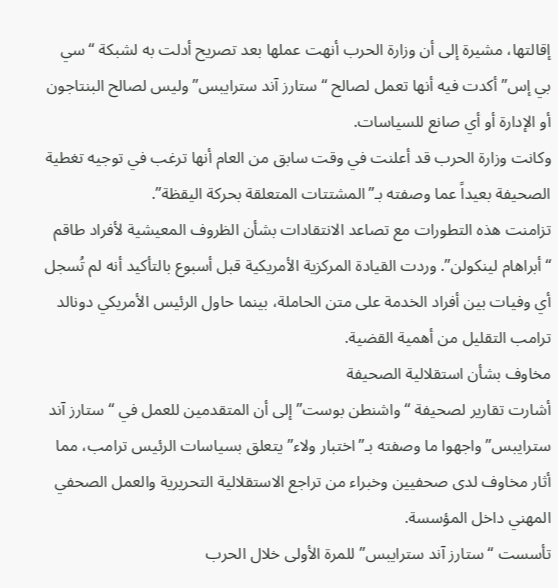إقالتها، مشيرة إلى أن وزارة الحرب أنهت عملها بعد تصريح أدلت به لشبكة “سي بي إس” أكدت فيه أنها تعمل لصالح “ستارز آند سترايبس” وليس لصالح البنتاجون أو الإدارة أو أي صانع للسياسات.
وكانت وزارة الحرب قد أعلنت في وقت سابق من العام أنها ترغب في توجيه تغطية الصحيفة بعيداً عما وصفته بـ”المشتتات المتعلقة بحركة اليقظة”.
تزامنت هذه التطورات مع تصاعد الانتقادات بشأن الظروف المعيشية لأفراد طاقم “أبراهام لينكولن”. وردت القيادة المركزية الأمريكية قبل أسبوع بالتأكيد أنه لم تُسجل أي وفيات بين أفراد الخدمة على متن الحاملة، بينما حاول الرئيس الأمريكي دونالد ترامب التقليل من أهمية القضية.
مخاوف بشأن استقلالية الصحيفة
أشارت تقارير لصحيفة “واشنطن بوست” إلى أن المتقدمين للعمل في “ستارز آند سترايبس” واجهوا ما وصفته بـ”اختبار ولاء” يتعلق بسياسات الرئيس ترامب، مما أثار مخاوف لدى صحفيين وخبراء من تراجع الاستقلالية التحريرية والعمل الصحفي المهني داخل المؤسسة.
تأسست “ستارز آند سترايبس” للمرة الأولى خلال الحرب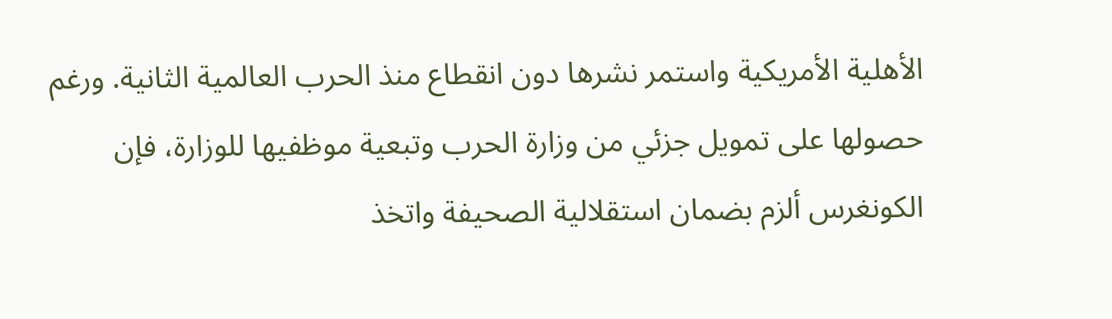الأهلية الأمريكية واستمر نشرها دون انقطاع منذ الحرب العالمية الثانية. ورغم حصولها على تمويل جزئي من وزارة الحرب وتبعية موظفيها للوزارة، فإن الكونغرس ألزم بضمان استقلالية الصحيفة واتخذ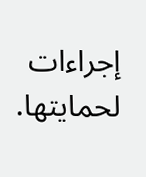إجراءات لحمايتها.